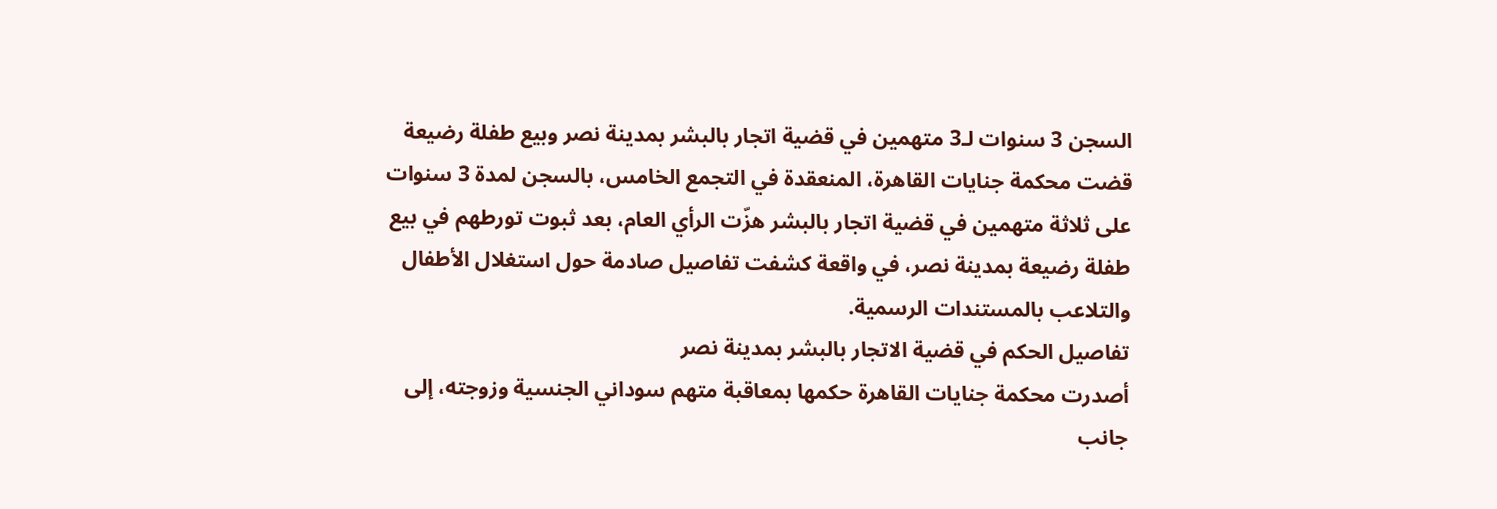السجن 3 سنوات لـ3 متهمين في قضية اتجار بالبشر بمدينة نصر وبيع طفلة رضيعة
قضت محكمة جنايات القاهرة، المنعقدة في التجمع الخامس، بالسجن لمدة 3 سنوات على ثلاثة متهمين في قضية اتجار بالبشر هزّت الرأي العام، بعد ثبوت تورطهم في بيع طفلة رضيعة بمدينة نصر، في واقعة كشفت تفاصيل صادمة حول استغلال الأطفال والتلاعب بالمستندات الرسمية.
تفاصيل الحكم في قضية الاتجار بالبشر بمدينة نصر
أصدرت محكمة جنايات القاهرة حكمها بمعاقبة متهم سوداني الجنسية وزوجته، إلى جانب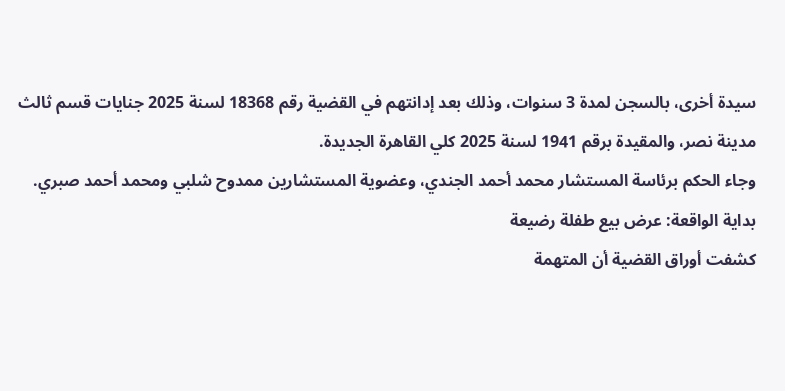سيدة أخرى، بالسجن لمدة 3 سنوات، وذلك بعد إدانتهم في القضية رقم 18368 لسنة 2025 جنايات قسم ثالث مدينة نصر، والمقيدة برقم 1941 لسنة 2025 كلي القاهرة الجديدة.
وجاء الحكم برئاسة المستشار محمد أحمد الجندي، وعضوية المستشارين ممدوح شلبي ومحمد أحمد صبري.
بداية الواقعة: عرض بيع طفلة رضيعة
كشفت أوراق القضية أن المتهمة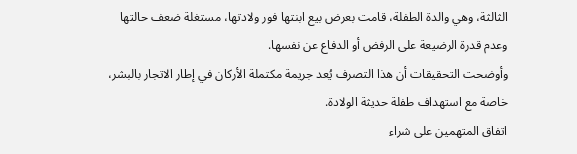الثالثة، وهي والدة الطفلة، قامت بعرض بيع ابنتها فور ولادتها، مستغلة ضعف حالتها وعدم قدرة الرضيعة على الرفض أو الدفاع عن نفسها.
وأوضحت التحقيقات أن هذا التصرف يُعد جريمة مكتملة الأركان في إطار الاتجار بالبشر، خاصة مع استهداف طفلة حديثة الولادة.
اتفاق المتهمين على شراء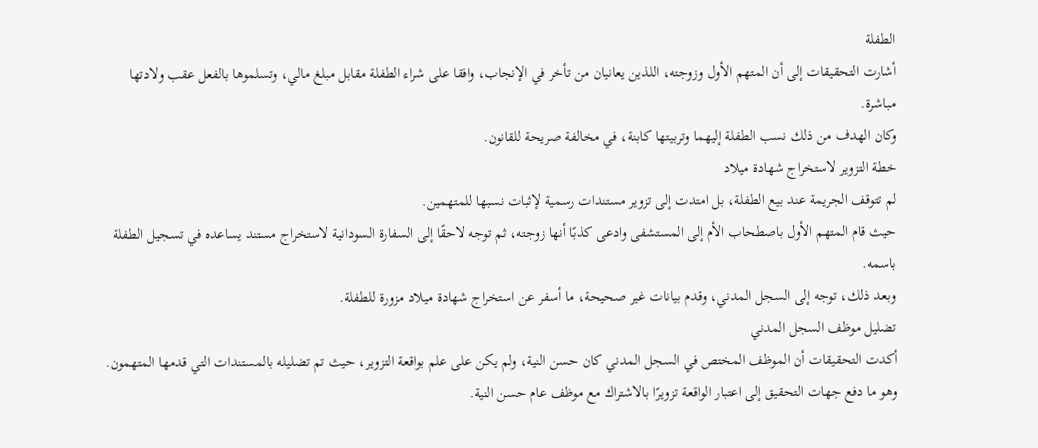الطفلة
أشارت التحقيقات إلى أن المتهم الأول وزوجته، اللذين يعانيان من تأخر في الإنجاب، وافقا على شراء الطفلة مقابل مبلغ مالي، وتسلموها بالفعل عقب ولادتها مباشرة.
وكان الهدف من ذلك نسب الطفلة إليهما وتربيتها كابنة، في مخالفة صريحة للقانون.
خطة التزوير لاستخراج شهادة ميلاد
لم تتوقف الجريمة عند بيع الطفلة، بل امتدت إلى تزوير مستندات رسمية لإثبات نسبها للمتهمين.
حيث قام المتهم الأول باصطحاب الأم إلى المستشفى وادعى كذبًا أنها زوجته، ثم توجه لاحقًا إلى السفارة السودانية لاستخراج مستند يساعده في تسجيل الطفلة باسمه.
وبعد ذلك، توجه إلى السجل المدني، وقدم بيانات غير صحيحة، ما أسفر عن استخراج شهادة ميلاد مزورة للطفلة.
تضليل موظف السجل المدني
أكدت التحقيقات أن الموظف المختص في السجل المدني كان حسن النية، ولم يكن على علم بواقعة التزوير، حيث تم تضليله بالمستندات التي قدمها المتهمون.
وهو ما دفع جهات التحقيق إلى اعتبار الواقعة تزويرًا بالاشتراك مع موظف عام حسن النية.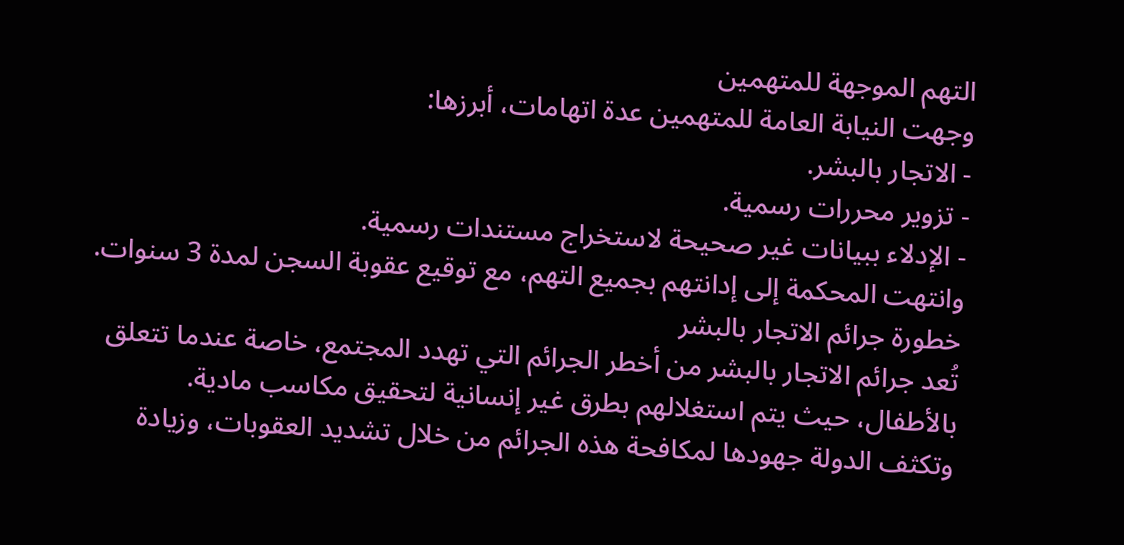التهم الموجهة للمتهمين
وجهت النيابة العامة للمتهمين عدة اتهامات، أبرزها:
- الاتجار بالبشر.
- تزوير محررات رسمية.
- الإدلاء ببيانات غير صحيحة لاستخراج مستندات رسمية.
وانتهت المحكمة إلى إدانتهم بجميع التهم، مع توقيع عقوبة السجن لمدة 3 سنوات.
خطورة جرائم الاتجار بالبشر
تُعد جرائم الاتجار بالبشر من أخطر الجرائم التي تهدد المجتمع، خاصة عندما تتعلق بالأطفال، حيث يتم استغلالهم بطرق غير إنسانية لتحقيق مكاسب مادية.
وتكثف الدولة جهودها لمكافحة هذه الجرائم من خلال تشديد العقوبات، وزيادة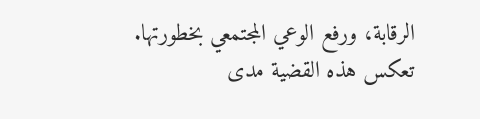الرقابة، ورفع الوعي المجتمعي بخطورتها.
تعكس هذه القضية مدى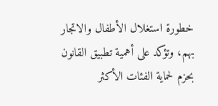خطورة استغلال الأطفال والاتجار بهم، وتؤكد على أهمية تطبيق القانون بحزم لحماية الفئات الأكثر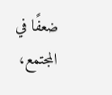ضعفًا في المجتمع،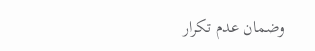وضمان عدم تكرار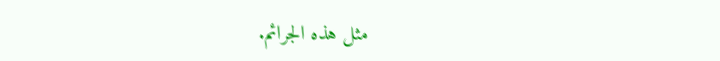مثل هذه الجرائم.